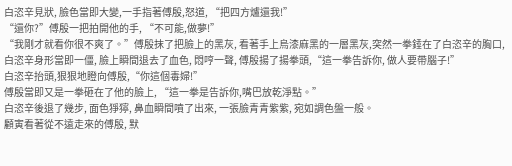白恣辛見狀, 臉色當即大變,一手指著傅殷,怒道, “把四方爐還我!”
“還你?”傅殷一把拍開他的手, “不可能,做夢!”
“我剛才就看你很不爽了。”傅殷抹了把臉上的黑灰, 看著手上烏漆麻黑的一層黑灰,突然一拳錘在了白恣辛的胸口, 白恣辛身形當即一僵, 臉上瞬間退去了血色, 悶哼一聲, 傅殷揚了揚拳頭,“這一拳告訴你, 做人要帶腦子!”
白恣辛抬頭,狠狠地瞪向傅殷,“你這個毒婦!”
傅殷當即又是一拳砸在了他的臉上, “這一拳是告訴你,嘴巴放乾淨點。”
白恣辛後退了幾步, 面色猙獰, 鼻血瞬間噴了出來, 一張臉青青紫紫, 宛如調色盤一般。
顧寅看著從不遠走來的傅殷, 默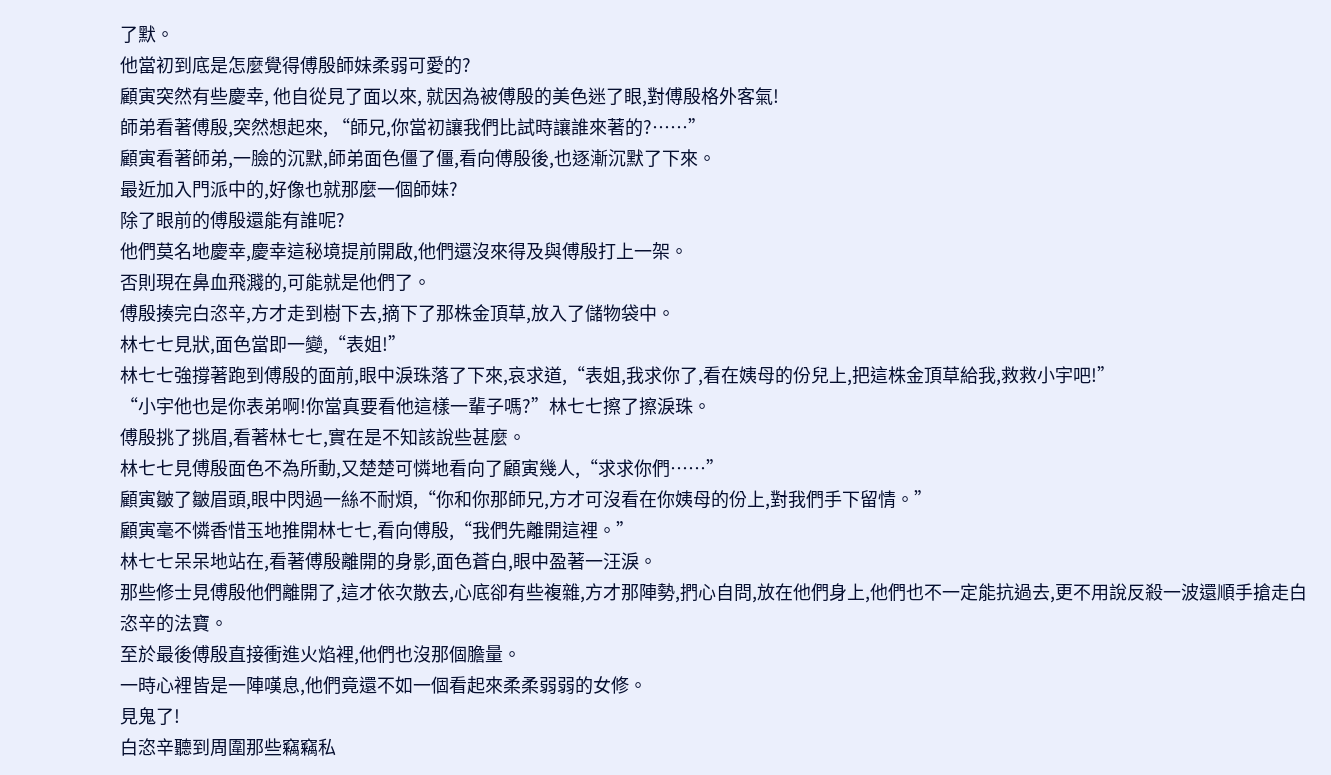了默。
他當初到底是怎麼覺得傅殷師妹柔弱可愛的?
顧寅突然有些慶幸, 他自從見了面以來, 就因為被傅殷的美色迷了眼,對傅殷格外客氣!
師弟看著傅殷,突然想起來, “師兄,你當初讓我們比試時讓誰來著的?……”
顧寅看著師弟,一臉的沉默,師弟面色僵了僵,看向傅殷後,也逐漸沉默了下來。
最近加入門派中的,好像也就那麼一個師妹?
除了眼前的傅殷還能有誰呢?
他們莫名地慶幸,慶幸這秘境提前開啟,他們還沒來得及與傅殷打上一架。
否則現在鼻血飛濺的,可能就是他們了。
傅殷揍完白恣辛,方才走到樹下去,摘下了那株金頂草,放入了儲物袋中。
林七七見狀,面色當即一變,“表姐!”
林七七強撐著跑到傅殷的面前,眼中淚珠落了下來,哀求道,“表姐,我求你了,看在姨母的份兒上,把這株金頂草給我,救救小宇吧!”
“小宇他也是你表弟啊!你當真要看他這樣一輩子嗎?”林七七擦了擦淚珠。
傅殷挑了挑眉,看著林七七,實在是不知該說些甚麼。
林七七見傅殷面色不為所動,又楚楚可憐地看向了顧寅幾人,“求求你們……”
顧寅皺了皺眉頭,眼中閃過一絲不耐煩,“你和你那師兄,方才可沒看在你姨母的份上,對我們手下留情。”
顧寅毫不憐香惜玉地推開林七七,看向傅殷,“我們先離開這裡。”
林七七呆呆地站在,看著傅殷離開的身影,面色蒼白,眼中盈著一汪淚。
那些修士見傅殷他們離開了,這才依次散去,心底卻有些複雜,方才那陣勢,捫心自問,放在他們身上,他們也不一定能抗過去,更不用說反殺一波還順手搶走白恣辛的法寶。
至於最後傅殷直接衝進火焰裡,他們也沒那個膽量。
一時心裡皆是一陣嘆息,他們竟還不如一個看起來柔柔弱弱的女修。
見鬼了!
白恣辛聽到周圍那些竊竊私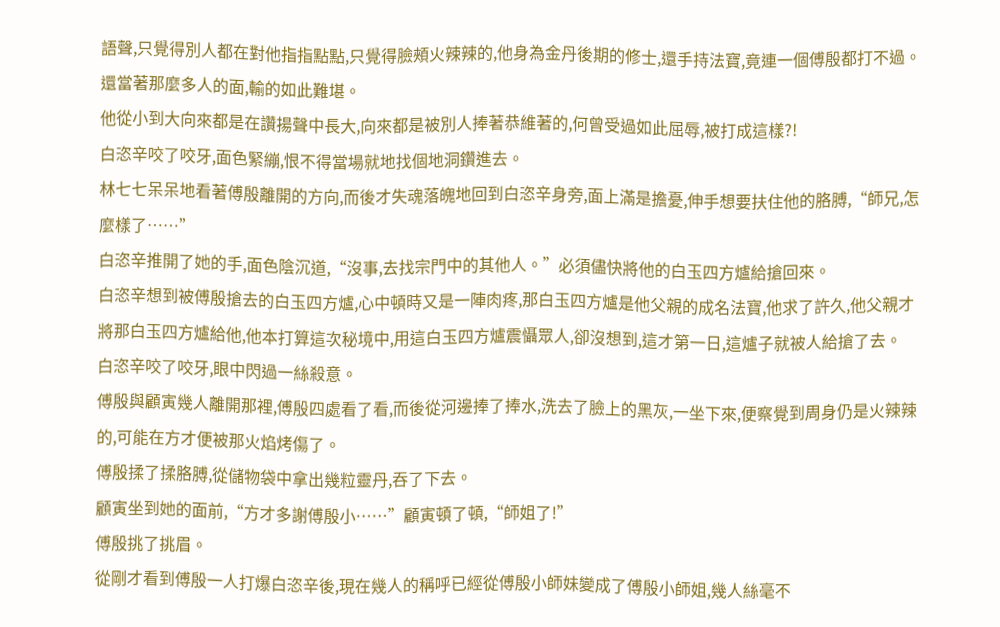語聲,只覺得別人都在對他指指點點,只覺得臉頰火辣辣的,他身為金丹後期的修士,還手持法寶,竟連一個傅殷都打不過。
還當著那麼多人的面,輸的如此難堪。
他從小到大向來都是在讚揚聲中長大,向來都是被別人捧著恭維著的,何曾受過如此屈辱,被打成這樣?!
白恣辛咬了咬牙,面色緊繃,恨不得當場就地找個地洞鑽進去。
林七七呆呆地看著傅殷離開的方向,而後才失魂落魄地回到白恣辛身旁,面上滿是擔憂,伸手想要扶住他的胳膊,“師兄,怎麼樣了……”
白恣辛推開了她的手,面色陰沉道,“沒事,去找宗門中的其他人。”必須儘快將他的白玉四方爐給搶回來。
白恣辛想到被傅殷搶去的白玉四方爐,心中頓時又是一陣肉疼,那白玉四方爐是他父親的成名法寶,他求了許久,他父親才將那白玉四方爐給他,他本打算這次秘境中,用這白玉四方爐震懾眾人,卻沒想到,這才第一日,這爐子就被人給搶了去。
白恣辛咬了咬牙,眼中閃過一絲殺意。
傅殷與顧寅幾人離開那裡,傅殷四處看了看,而後從河邊捧了捧水,洗去了臉上的黑灰,一坐下來,便察覺到周身仍是火辣辣的,可能在方才便被那火焰烤傷了。
傅殷揉了揉胳膊,從儲物袋中拿出幾粒靈丹,吞了下去。
顧寅坐到她的面前,“方才多謝傅殷小……”顧寅頓了頓,“師姐了!”
傅殷挑了挑眉。
從剛才看到傅殷一人打爆白恣辛後,現在幾人的稱呼已經從傅殷小師妹變成了傅殷小師姐,幾人絲毫不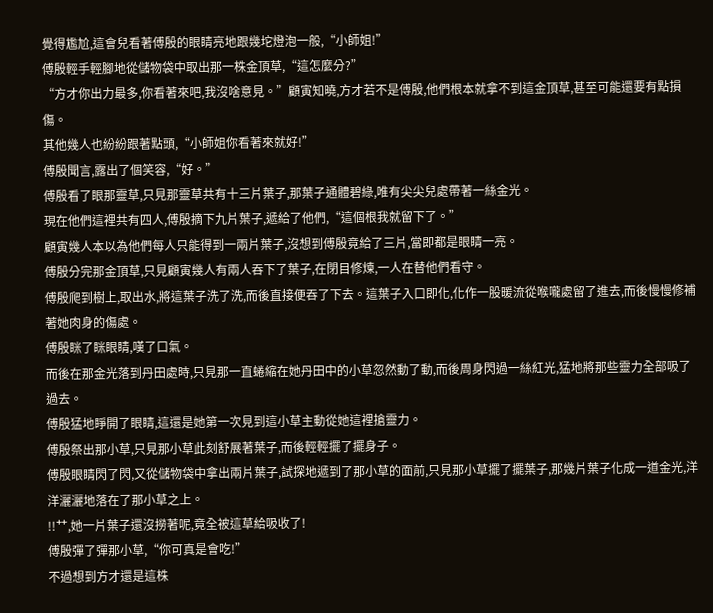覺得尷尬,這會兒看著傅殷的眼睛亮地跟幾坨燈泡一般,“小師姐!”
傅殷輕手輕腳地從儲物袋中取出那一株金頂草,“這怎麼分?”
“方才你出力最多,你看著來吧,我沒啥意見。”顧寅知曉,方才若不是傅殷,他們根本就拿不到這金頂草,甚至可能還要有點損傷。
其他幾人也紛紛跟著點頭,“小師姐你看著來就好!”
傅殷聞言,露出了個笑容,“好。”
傅殷看了眼那靈草,只見那靈草共有十三片葉子,那葉子通體碧綠,唯有尖尖兒處帶著一絲金光。
現在他們這裡共有四人,傅殷摘下九片葉子,遞給了他們,“這個根我就留下了。”
顧寅幾人本以為他們每人只能得到一兩片葉子,沒想到傅殷竟給了三片,當即都是眼睛一亮。
傅殷分完那金頂草,只見顧寅幾人有兩人吞下了葉子,在閉目修煉,一人在替他們看守。
傅殷爬到樹上,取出水,將這葉子洗了洗,而後直接便吞了下去。這葉子入口即化,化作一股暖流從喉嚨處留了進去,而後慢慢修補著她肉身的傷處。
傅殷眯了眯眼睛,嘆了口氣。
而後在那金光落到丹田處時,只見那一直蜷縮在她丹田中的小草忽然動了動,而後周身閃過一絲紅光,猛地將那些靈力全部吸了過去。
傅殷猛地睜開了眼睛,這還是她第一次見到這小草主動從她這裡搶靈力。
傅殷祭出那小草,只見那小草此刻舒展著葉子,而後輕輕擺了擺身子。
傅殷眼睛閃了閃,又從儲物袋中拿出兩片葉子,試探地遞到了那小草的面前,只見那小草擺了擺葉子,那幾片葉子化成一道金光,洋洋灑灑地落在了那小草之上。
!!艹,她一片葉子還沒撈著呢,竟全被這草給吸收了!
傅殷彈了彈那小草,“你可真是會吃!”
不過想到方才還是這株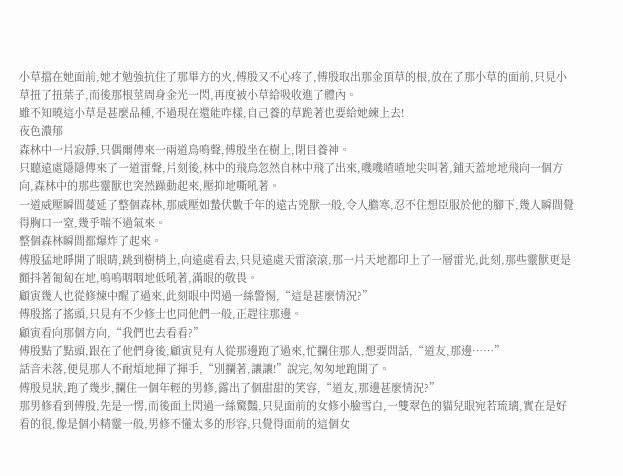小草擋在她面前,她才勉強抗住了那畢方的火,傅殷又不心疼了,傅殷取出那金頂草的根,放在了那小草的面前,只見小草扭了扭葉子,而後那根莖周身金光一閃,再度被小草給吸收進了體內。
雖不知曉這小草是甚麼品種,不過現在還能咋樣,自己養的草跪著也要給她練上去!
夜色濃郁
森林中一片寂靜,只偶爾傳來一兩道鳥鳴聲,傅殷坐在樹上,閉目養神。
只聽遠處隱隱傳來了一道雷聲,片刻後,林中的飛鳥忽然自林中飛了出來,嘰嘰喳喳地尖叫著,鋪天蓋地地飛向一個方向,森林中的那些靈獸也突然躁動起來,壓抑地嘶吼著。
一道威壓瞬間蔓延了整個森林,那威壓如蟄伏數千年的遠古兇獸一般,令人膽寒,忍不住想臣服於他的腳下,幾人瞬間覺得胸口一窒,幾乎喘不過氣來。
整個森林瞬間都爆炸了起來。
傅殷猛地睜開了眼睛,跳到樹梢上,向遠處看去,只見遠處天雷滾滾,那一片天地都印上了一層雷光,此刻,那些靈獸更是顫抖著匍匐在地,嗚嗚咽咽地低吼著,滿眼的敬畏。
顧寅幾人也從修煉中醒了過來,此刻眼中閃過一絲警惕,“這是甚麼情況?”
傅殷搖了搖頭,只見有不少修士也同他們一般,正趕往那邊。
顧寅看向那個方向,“我們也去看看?”
傅殷點了點頭,跟在了他們身後,顧寅見有人從那邊跑了過來,忙攔住那人,想要問話,“道友,那邊……”
話音未落,便見那人不耐煩地揮了揮手,“別攔著,讓讓!”說完,匆匆地跑開了。
傅殷見狀,跑了幾步,攔住一個年輕的男修,露出了個甜甜的笑容,“道友,那邊甚麼情況?”
那男修看到傅殷,先是一愣,而後面上閃過一絲驚豔,只見面前的女修小臉雪白,一雙翠色的貓兒眼宛若琉璃,實在是好看的很,像是個小精靈一般,男修不懂太多的形容,只覺得面前的這個女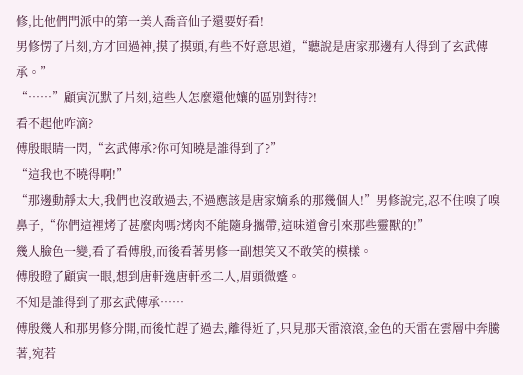修,比他們門派中的第一美人喬音仙子還要好看!
男修愣了片刻,方才回過神,摸了摸頭,有些不好意思道,“聽說是唐家那邊有人得到了玄武傳承。”
“……”顧寅沉默了片刻,這些人怎麼還他孃的區別對待?!
看不起他咋滴?
傅殷眼睛一閃,“玄武傳承?你可知曉是誰得到了?”
“這我也不曉得啊!”
“那邊動靜太大,我們也沒敢過去,不過應該是唐家嫡系的那幾個人!”男修說完,忍不住嗅了嗅鼻子,“你們這裡烤了甚麼肉嗎?烤肉不能隨身攜帶,這味道會引來那些靈獸的!”
幾人臉色一變,看了看傅殷,而後看著男修一副想笑又不敢笑的模樣。
傅殷瞪了顧寅一眼,想到唐軒逸唐軒丞二人,眉頭微蹙。
不知是誰得到了那玄武傳承……
傅殷幾人和那男修分開,而後忙趕了過去,離得近了,只見那天雷滾滾,金色的天雷在雲層中奔騰著,宛若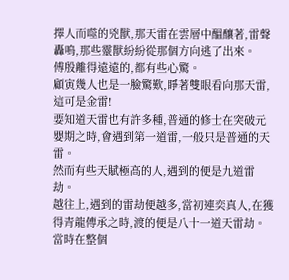擇人而噬的兇獸,那天雷在雲層中醞釀著,雷聲轟鳴,那些靈獸紛紛從那個方向逃了出來。
傅殷離得遠遠的,都有些心驚。
顧寅幾人也是一臉驚歎,睜著雙眼看向那天雷,這可是金雷!
要知道天雷也有許多種,普通的修士在突破元嬰期之時,會遇到第一道雷,一般只是普通的天雷。
然而有些天賦極高的人,遇到的便是九道雷劫。
越往上,遇到的雷劫便越多,當初連奕真人,在獲得青龍傳承之時,渡的便是八十一道天雷劫。
當時在整個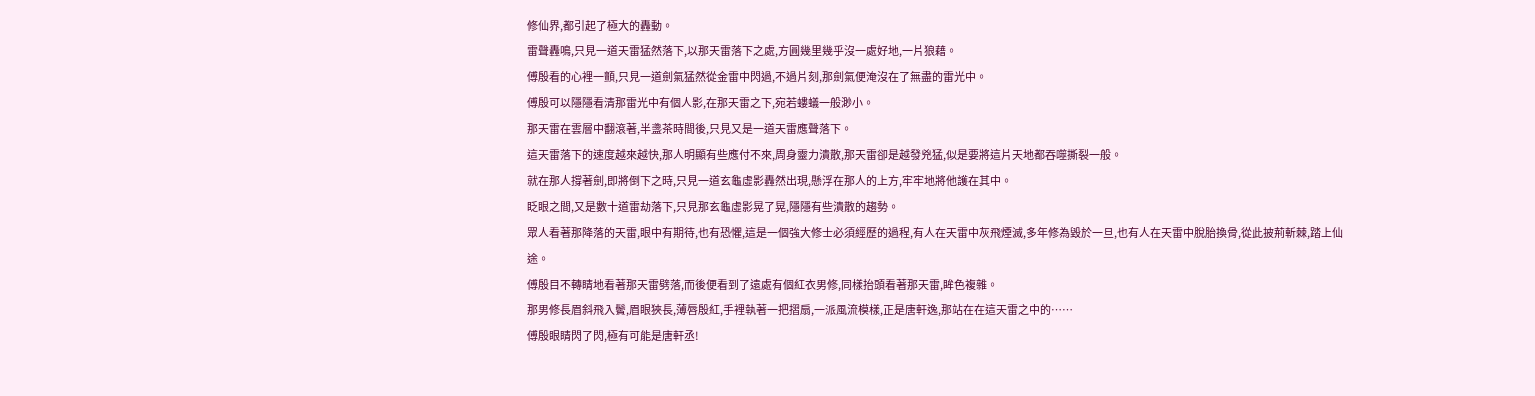修仙界,都引起了極大的轟動。
雷聲轟鳴,只見一道天雷猛然落下,以那天雷落下之處,方圓幾里幾乎沒一處好地,一片狼藉。
傅殷看的心裡一顫,只見一道劍氣猛然從金雷中閃過,不過片刻,那劍氣便淹沒在了無盡的雷光中。
傅殷可以隱隱看清那雷光中有個人影,在那天雷之下,宛若螻蟻一般渺小。
那天雷在雲層中翻滾著,半盞茶時間後,只見又是一道天雷應聲落下。
這天雷落下的速度越來越快,那人明顯有些應付不來,周身靈力潰散,那天雷卻是越發兇猛,似是要將這片天地都吞噬撕裂一般。
就在那人撐著劍,即將倒下之時,只見一道玄龜虛影轟然出現,懸浮在那人的上方,牢牢地將他護在其中。
眨眼之間,又是數十道雷劫落下,只見那玄龜虛影晃了晃,隱隱有些潰散的趨勢。
眾人看著那降落的天雷,眼中有期待,也有恐懼,這是一個強大修士必須經歷的過程,有人在天雷中灰飛煙滅,多年修為毀於一旦,也有人在天雷中脫胎換骨,從此披荊斬棘,踏上仙途。
傅殷目不轉睛地看著那天雷劈落,而後便看到了遠處有個紅衣男修,同樣抬頭看著那天雷,眸色複雜。
那男修長眉斜飛入鬢,眉眼狹長,薄唇殷紅,手裡執著一把摺扇,一派風流模樣,正是唐軒逸,那站在在這天雷之中的……
傅殷眼睛閃了閃,極有可能是唐軒丞!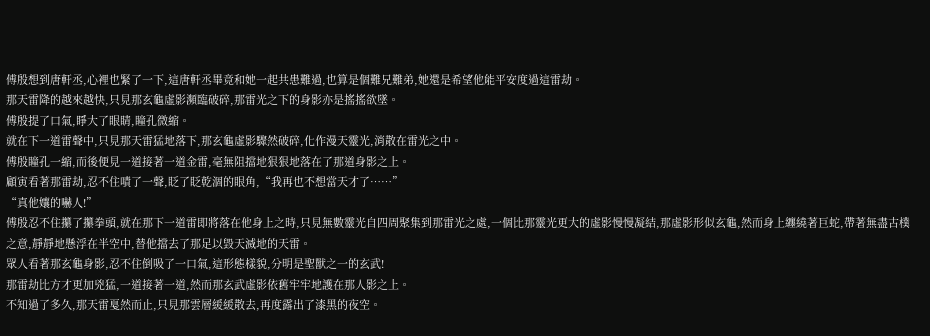傅殷想到唐軒丞,心裡也緊了一下,這唐軒丞畢竟和她一起共患難過,也算是個難兄難弟,她還是希望他能平安度過這雷劫。
那天雷降的越來越快,只見那玄龜虛影瀕臨破碎,那雷光之下的身影亦是搖搖欲墜。
傅殷提了口氣,睜大了眼睛,瞳孔微縮。
就在下一道雷聲中,只見那天雷猛地落下,那玄龜虛影驟然破碎,化作漫天靈光,消散在雷光之中。
傅殷瞳孔一縮,而後便見一道接著一道金雷,毫無阻擋地狠狠地落在了那道身影之上。
顧寅看著那雷劫,忍不住嘖了一聲,眨了眨乾涸的眼角,“我再也不想當天才了……”
“真他孃的嚇人!”
傅殷忍不住攥了攥拳頭,就在那下一道雷即將落在他身上之時,只見無數靈光自四周聚集到那雷光之處,一個比那靈光更大的虛影慢慢凝結,那虛影形似玄龜,然而身上纏繞著巨蛇,帶著無盡古樸之意,靜靜地懸浮在半空中,替他擋去了那足以毀天滅地的天雷。
眾人看著那玄龜身影,忍不住倒吸了一口氣,這形態樣貌,分明是聖獸之一的玄武!
那雷劫比方才更加兇猛,一道接著一道,然而那玄武虛影依舊牢牢地護在那人影之上。
不知過了多久,那天雷戛然而止,只見那雲層緩緩散去,再度露出了漆黑的夜空。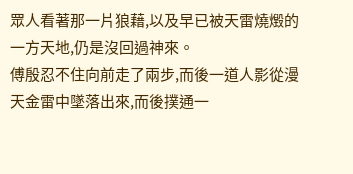眾人看著那一片狼藉,以及早已被天雷燒燬的一方天地,仍是沒回過神來。
傅殷忍不住向前走了兩步,而後一道人影從漫天金雷中墜落出來,而後撲通一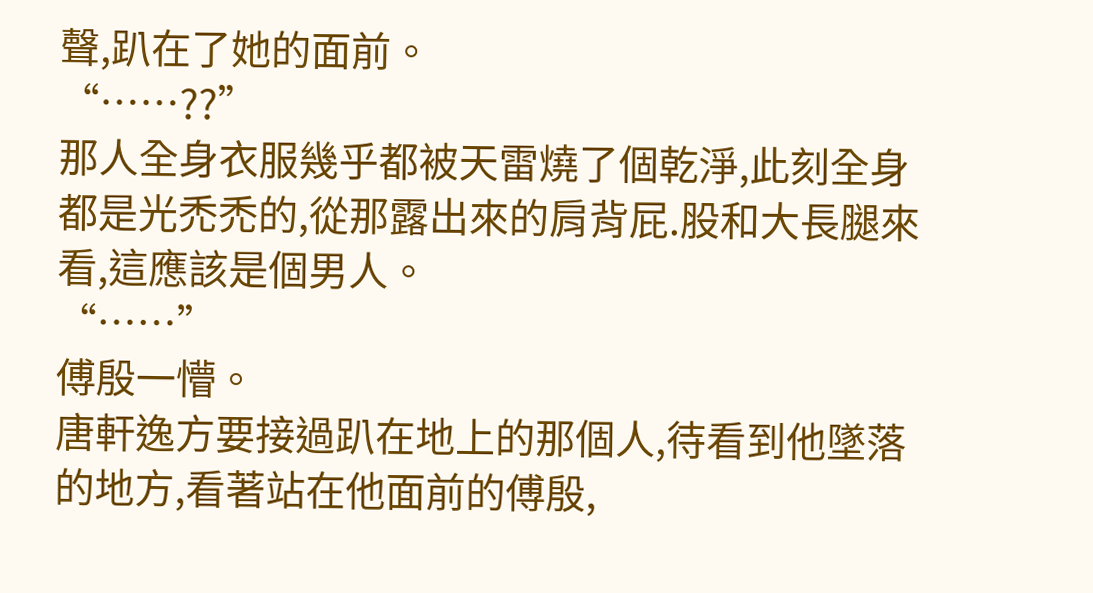聲,趴在了她的面前。
“……??”
那人全身衣服幾乎都被天雷燒了個乾淨,此刻全身都是光禿禿的,從那露出來的肩背屁.股和大長腿來看,這應該是個男人。
“……”
傅殷一懵。
唐軒逸方要接過趴在地上的那個人,待看到他墜落的地方,看著站在他面前的傅殷,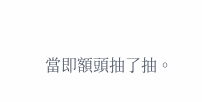當即額頭抽了抽。